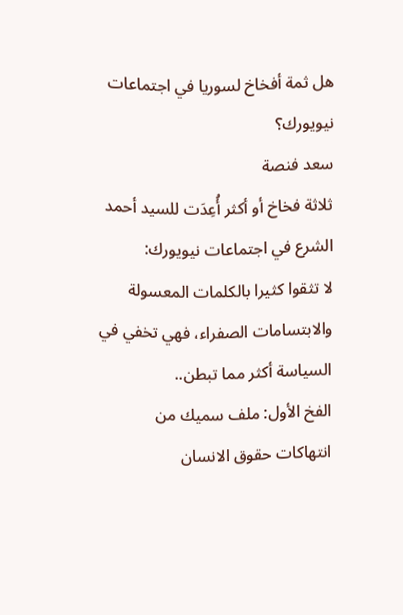هل ثمة أفخاخ لسوريا في اجتماعات نيويورك؟
سعد فنصة
ثلاثة فخاخ أو أكثر أُعِدَت للسيد أحمد الشرع في اجتماعات نيويورك:
لا تثقوا كثيرا بالكلمات المعسولة والابتسامات الصفراء، فهي تخفي في السياسة أكثر مما تبطن..
الفخ الأول: ملف سميك من انتهاكات حقوق الانسان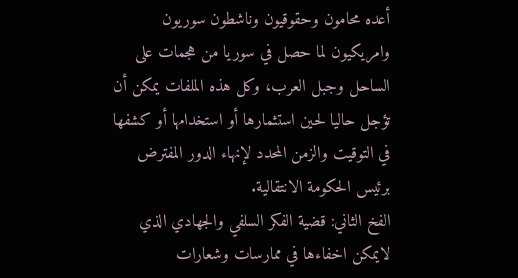أعده محامون وحقوقيون وناشطون سوريون وامريكيون لما حصل في سوريا من هجمات على الساحل وجبل العرب، وكل هذه الملفات يمكن أن تؤجل حاليا لحين استثمارها أو استخدامها أو كشفها في التوقيت والزمن المحدد لإنهاء الدور المفترض برئيس الحكومة الانتقالية.
الفخ الثاني: قضية الفكر السلفي والجهادي الذي لايمكن اخفاءها في ممارسات وشعارات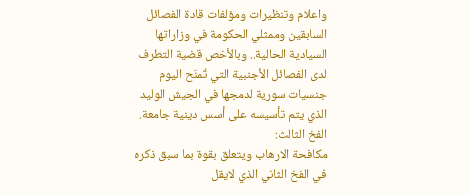واعلام وتنظيرات ومؤلفات قادة الفصائل السابقين وممثلي الحكومة في وزاراتها السيادية الحالية.. وبالأخص قضية التطرف لدى الفصائل الأجنبية التي تُمنَح اليوم جنسيات سورية لدمجها في الجيش الوليد الذي يتم تأسيسه على أسس دينية جامعة.
الفخ الثالث:
مكافحة الارهاب ويتعلق بقوة بما سبق ذكره في الفخ الثاني الذي لايقل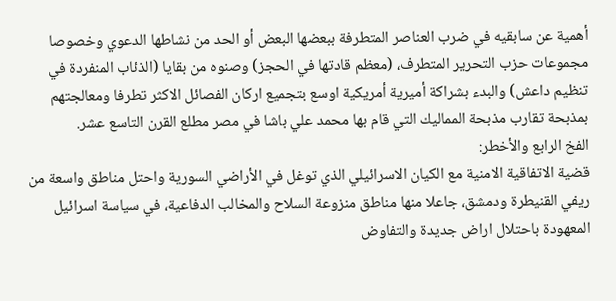أهمية عن سابقيه في ضرب العناصر المتطرفة ببعضها البعض أو الحد من نشاطها الدعوي وخصوصا مجموعات حزب التحرير المتطرف، (معظم قادتها في الحجز) وصنوه من بقايا (الذئاب المنفردة في تنظيم داعش) والبدء بشراكة أميرية أمريكية اوسع بتجميع اركان الفصائل الاكثر تطرفا ومعالجتهم بمذبحة تقارب مذبحة المماليك التي قام بها محمد علي باشا في مصر مطلع القرن التاسع عشر.
الفخ الرابع والأخطر:
قضية الاتفاقية الامنية مع الكيان الاسرائيلي الذي توغل في الأراضي السورية واحتل مناطق واسعة من ريفي القنيطرة ودمشق، جاعلا منها مناطق منزوعة السلاح والمخالب الدفاعية، في سياسة اسرائيل المعهودة باحتلال اراض جديدة والتفاوض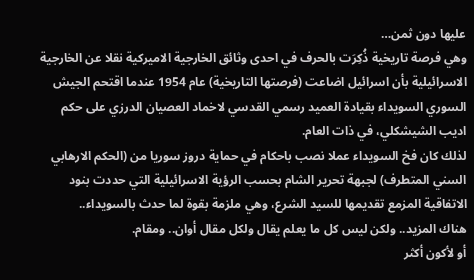عليها دون ثمن…
وهي فرصة تاريخية ذُكِرَت بالحرف في احدى وثائق الخارجية الاميركية نقلا عن الخارجية الاسرائيلية بأن اسرائيل اضاعت (فرصتها التاريخية) عام 1954 عندما اقتحم الجيش السوري السويداء بقيادة العميد رسمي القدسي لاخماد العصيان الدرزي على حكم اديب الشيشكلي، في ذات العام.
لذلك كان فخ السويداء عملا نصب باحكام في حماية دروز سوريا من (الحكم الارهابي السني المتطرف) لجبهة تحرير الشام بحسب الرؤية الاسرائيلية التي حددت بنود الاتفاقية المزمع تقديمها للسيد الشرع، وهي ملزمة بقوة لما حدث بالسويداء..
هناك المزيد.. ولكن ليس كل ما يعلم يقال ولكل مقال أوان.. ومقام.
أو لأكون أكثر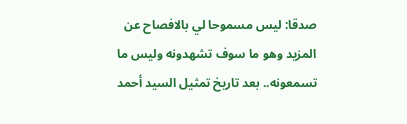صدقا: ليس مسموحا لي بالافصاح عن المزيد وهو ما سوف تشهدونه وليس ما تسمعونه.. بعد تاريخ تمثيل السيد أحمد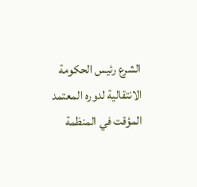الشرع رئيس الحكومة الانتقالية لدوره المعتمد المؤقت في المنظمة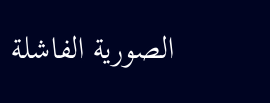الصورية الفاشلة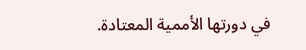في دورتها الأممية المعتادة.